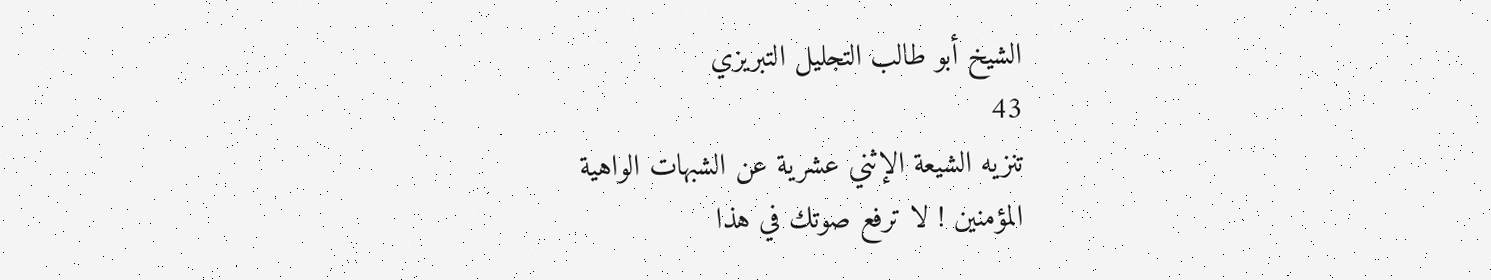الشيخ أبو طالب التجليل التبريزي
43
تنزيه الشيعة الإثني عشرية عن الشبهات الواهية
المؤمنين ! لا ترفع صوتك في هذا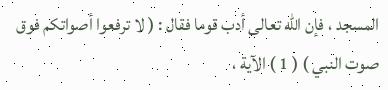المسجد ، فإن الله تعالى أدب قوما فقال : ( لا ترفعوا أصواتكم فوق صوت النبي ) ( 1 ) الآية ،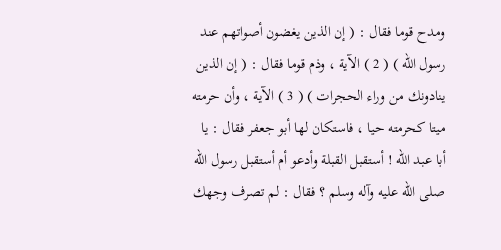ومدح قوما فقال : ( إن الذين يغضون أصواتهم عند رسول الله ) ( 2 ) الآية ، وذم قوما فقال : ( إن الذين ينادونك من وراء الحجرات ) ( 3 ) الآية ، وأن حرمته ميتا كحرمته حيا ، فاستكان لها أبو جعفر فقال : يا أبا عبد الله ! أستقبل القبلة وأدعو أم أستقبل رسول الله صلى الله عليه وآله وسلم ؟ فقال : لم تصرف وجهك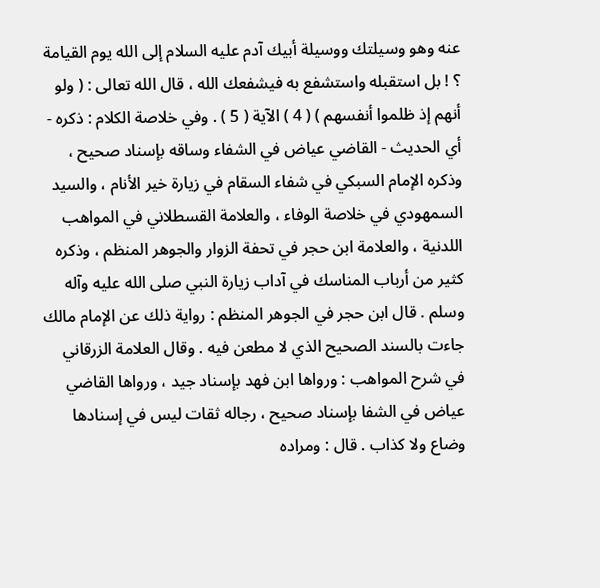عنه وهو وسيلتك ووسيلة أبيك آدم عليه السلام إلى الله يوم القيامة ؟ ! بل استقبله واستشفع به فيشفعك الله ، قال الله تعالى : ( ولو أنهم إذ ظلموا أنفسهم ) ( 4 ) الآية ( 5 ) . وفي خلاصة الكلام : ذكره - أي الحديث - القاضي عياض في الشفاء وساقه بإسناد صحيح ، وذكره الإمام السبكي في شفاء السقام في زيارة خير الأنام ، والسيد السمهودي في خلاصة الوفاء ، والعلامة القسطلاني في المواهب اللدنية ، والعلامة ابن حجر في تحفة الزوار والجوهر المنظم ، وذكره كثير من أرباب المناسك في آداب زيارة النبي صلى الله عليه وآله وسلم . قال ابن حجر في الجوهر المنظم : رواية ذلك عن الإمام مالك جاءت بالسند الصحيح الذي لا مطعن فيه . وقال العلامة الزرقاني في شرح المواهب : ورواها ابن فهد بإسناد جيد ، ورواها القاضي عياض في الشفا بإسناد صحيح ، رجاله ثقات ليس في إسنادها وضاع ولا كذاب . قال : ومراده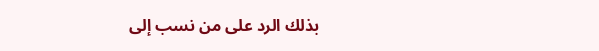بذلك الرد على من نسب إلى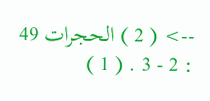--> ( 2 ) الحجرات 49 : 2 - 3 . ( 1 )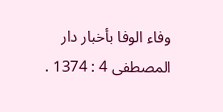وفاء الوفا بأخبار دار المصطفى 4 : 1374 .